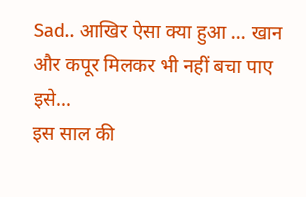Sad.. आखिर ऐसा क्या हुआ ... खान और कपूर मिलकर भी नहीं बचा पाए इसे...
इस साल की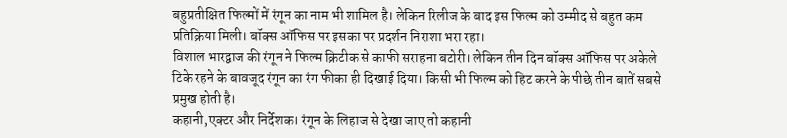बहुप्रतीक्षित फिल्मों में रंगून का नाम भी शामिल है। लेकिन रिलीज के बाद इस फिल्म को उम्मीद से बहुत कम प्रतिक्रिया मिली। बॉक्स ऑफिस पर इसका पर प्रदर्शन निराशा भरा रहा।
विशाल भारद्वाज की रंगून ने फिल्म क्रिटीक से काफी सराहना बटोरी। लेकिन तीन दिन बॉक्स ऑफिस पर अकेले टिके रहने के बावजूद रंगून का रंग फीका ही दिखाई दिया। किसी भी फिल्म को हिट करने के पीछे तीन बातें सबसे प्रमुख होती है।
कहानी,एक्टर और निर्देशक। रंगून के लिहाज से देखा जाए तो कहानी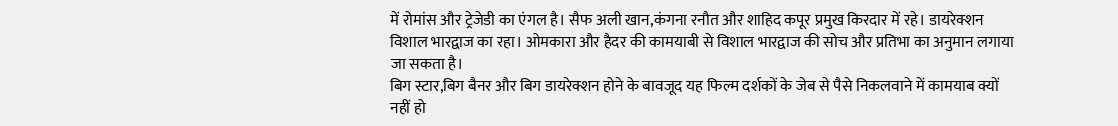में रोमांस और ट्रेजेडी का एंगल है। सैफ अली खान,कंगना रनौत और शाहिद कपूर प्रमुख किरदार में रहे। डायरेक्शन विशाल भारद्वाज का रहा। ओमकारा और हैदर की कामयाबी से विशाल भारद्वाज की सोच और प्रतिभा का अनुमान लगाया जा सकता है।
बिग स्टार,बिग बैनर और बिग डायरेक्शन होने के बावजूद यह फिल्म दर्शकों के जेब से पैसे निकलवाने में कामयाब क्यों नहीं हो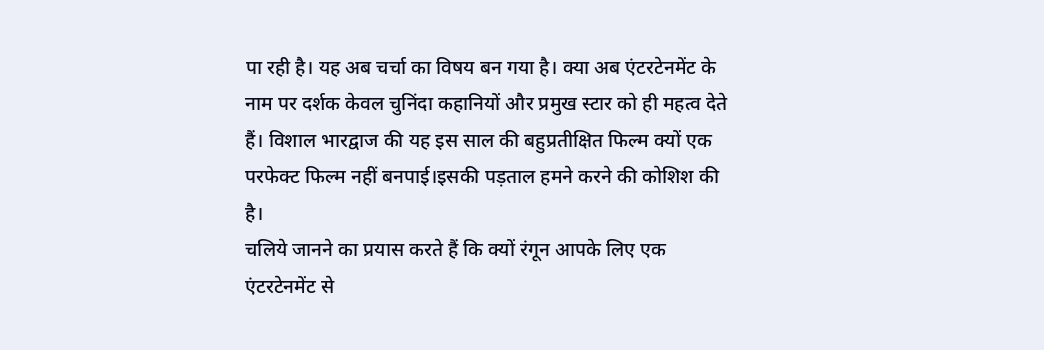पा रही है। यह अब चर्चा का विषय बन गया है। क्या अब एंटरटेनमेंट के नाम पर दर्शक केवल चुनिंदा कहानियों और प्रमुख स्टार को ही महत्व देते हैं। विशाल भारद्वाज की यह इस साल की बहुप्रतीक्षित फिल्म क्यों एक परफेक्ट फिल्म नहीं बनपाई।इसकी पड़ताल हमने करने की कोशिश की है।
चलिये जानने का प्रयास करते हैं कि क्यों रंगून आपके लिए एक एंटरटेनमेंट से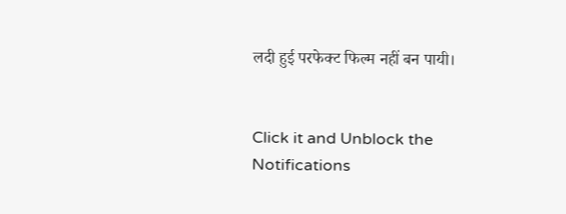लदी हुई परफेक्ट फिल्म नहीं बन पायी।


Click it and Unblock the Notifications